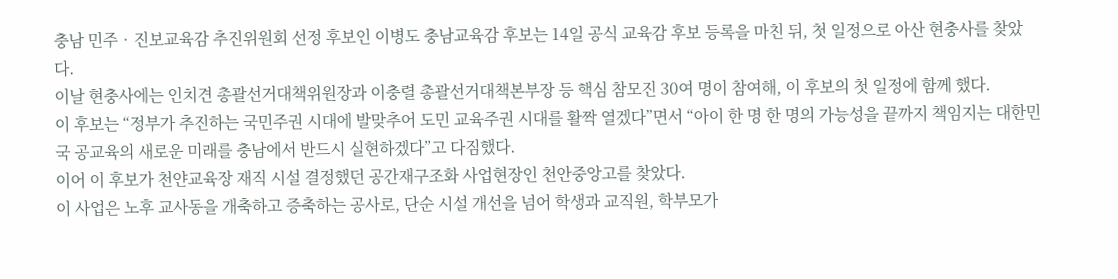충남 민주‧진보교육감 추진위원회 선정 후보인 이병도 충남교육감 후보는 14일 공식 교육감 후보 등록을 마친 뒤, 첫 일정으로 아산 현충사를 찾았다.
이날 현충사에는 인치견 총괄선거대책위원장과 이충렬 총괄선거대책본부장 등 핵심 참모진 30여 명이 참여해, 이 후보의 첫 일정에 함께 했다.
이 후보는 “정부가 추진하는 국민주권 시대에 발맞추어 도민 교육주권 시대를 활짝 열겠다”면서 “아이 한 명 한 명의 가능성을 끝까지 책임지는 대한민국 공교육의 새로운 미래를 충남에서 반드시 실현하겠다”고 다짐했다.
이어 이 후보가 천얀교육장 재직 시설 결정했던 공간재구조화 사업현장인 천안중앙고를 찾았다.
이 사업은 노후 교사동을 개축하고 증축하는 공사로, 단순 시설 개선을 넘어 학생과 교직원, 학부모가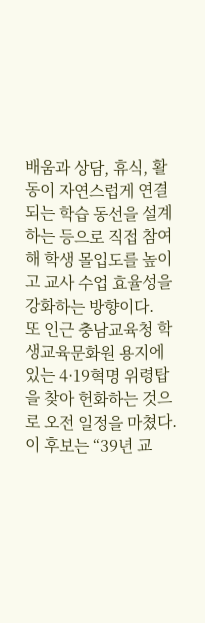배움과 상담, 휴식, 활동이 자연스럽게 연결되는 학습 동선을 설계하는 등으로 직접 참여해 학생 몰입도를 높이고 교사 수업 효율성을 강화하는 방향이다.
또 인근 충남교육청 학생교육문화원 용지에 있는 4·19혁명 위령탑을 찾아 헌화하는 것으로 오전 일정을 마쳤다.
이 후보는 “39년 교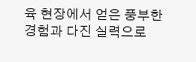육 현장에서 얻은 풍부한 경험과 다진 실력으로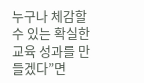누구나 체감할 수 있는 확실한 교육 성과를 만들겠다”면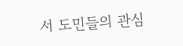서 도민들의 관심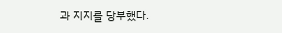과 지지를 당부했다.